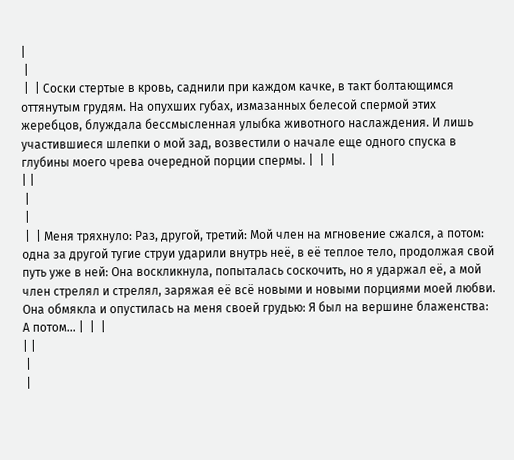|
 |
 |  | Соски стертые в кровь, саднили при каждом качке, в такт болтающимся оттянутым грудям. На опухших губах, измазанных белесой спермой этих жеребцов, блуждала бессмысленная улыбка животного наслаждения. И лишь участившиеся шлепки о мой зад, возвестили о начале еще одного спуска в глубины моего чрева очередной порции спермы. |  |  |
| |
 |
 |
 |  | Меня тряхнуло: Раз, другой, третий: Мой член на мгновение сжался, а потом: одна за другой тугие струи ударили внутрь неё, в её теплое тело, продолжая свой путь уже в ней: Она воскликнула, попыталась соскочить, но я ударжал её, а мой член стрелял и стрелял, заряжая её всё новыми и новыми порциями моей любви. Она обмякла и опустилась на меня своей грудью: Я был на вершине блаженства: А потом... |  |  |
| |
 |
 |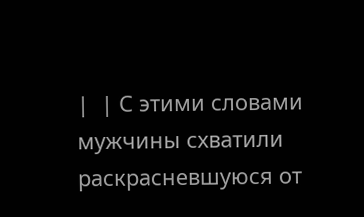|  | С этими словами мужчины схватили раскрасневшуюся от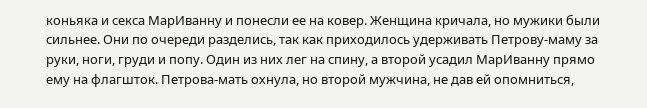коньяка и секса МарИванну и понесли ее на ковер. Женщина кричала, но мужики были сильнее. Они по очереди разделись, так как приходилось удерживать Петрову-маму за руки, ноги, груди и попу. Один из них лег на спину, а второй усадил МарИванну прямо ему на флагшток. Петрова-мать охнула, но второй мужчина, не дав ей опомниться,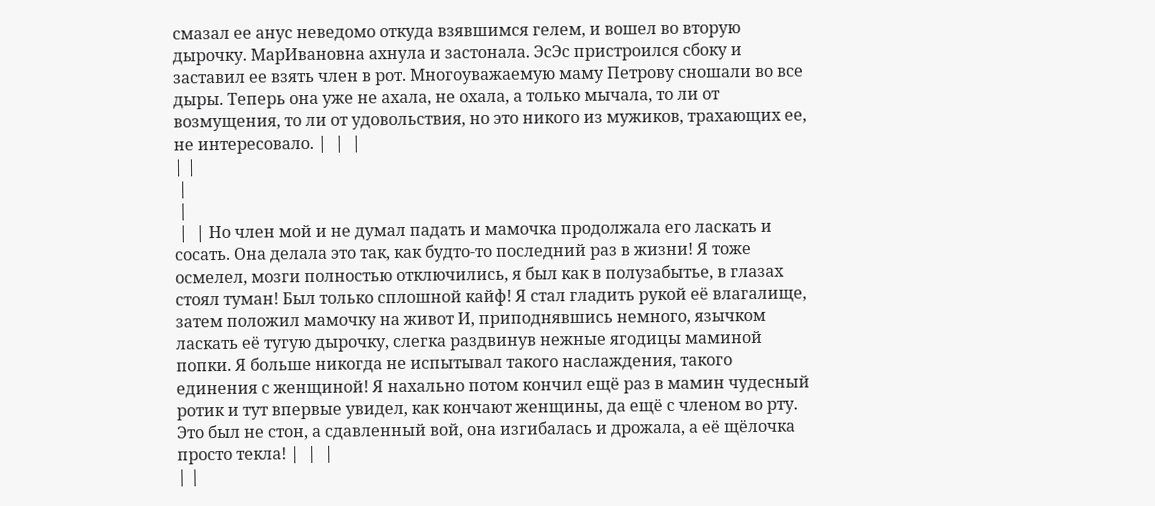смазал ее анус неведомо откуда взявшимся гелем, и вошел во вторую дырочку. МарИвановна ахнула и застонала. ЭсЭс пристроился сбоку и заставил ее взять член в рот. Многоуважаемую маму Петрову сношали во все дыры. Теперь она уже не ахала, не охала, а только мычала, то ли от возмущения, то ли от удовольствия, но это никого из мужиков, трахающих ее, не интересовало. |  |  |
| |
 |
 |
 |  | Но член мой и не думал падать и мамочка продолжала его ласкать и сосать. Она делала это так, как будто-то последний раз в жизни! Я тоже осмелел, мозги полностью отключились, я был как в полузабытье, в глазах стоял туман! Был только сплошной кайф! Я стал гладить рукой её влагалище, затем положил мамочку на живот И, приподнявшись немного, язычком ласкать её тугую дырочку, слегка раздвинув нежные ягодицы маминой попки. Я больше никогда не испытывал такого наслаждения, такого единения с женщиной! Я нахально потом кончил ещё раз в мамин чудесный ротик и тут впервые увидел, как кончают женщины, да ещё с членом во рту. Это был не стон, а сдавленный вой, она изгибалась и дрожала, а её щёлочка просто текла! |  |  |
| |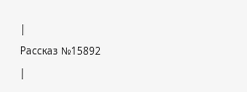|
Рассказ №15892
|